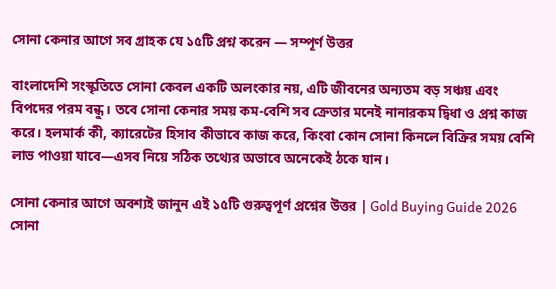সোনা কেনার আগে সব গ্রাহক যে ১৫টি প্রশ্ন করেন — সম্পূর্ণ উত্তর

বাংলাদেশি সংস্কৃতিতে সোনা কেবল একটি অলংকার নয়, এটি জীবনের অন্যতম বড় সঞ্চয় এবং বিপদের পরম বন্ধু। তবে সোনা কেনার সময় কম-বেশি সব ক্রেতার মনেই নানারকম দ্বিধা ও প্রশ্ন কাজ করে। হলমার্ক কী, ক্যারেটের হিসাব কীভাবে কাজ করে, কিংবা কোন সোনা কিনলে বিক্রির সময় বেশি লাভ পাওয়া যাবে—এসব নিয়ে সঠিক তথ্যের অভাবে অনেকেই ঠকে যান।

সোনা কেনার আগে অবশ্যই জানুন এই ১৫টি গুরুত্বপূর্ণ প্রশ্নের উত্তর | Gold Buying Guide 2026
সোনা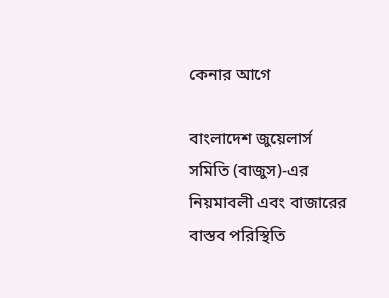কেনার আগে

বাংলাদেশ জুয়েলার্স সমিতি (বাজুস)-এর নিয়মাবলী এবং বাজারের বাস্তব পরিস্থিতি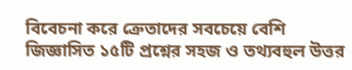বিবেচনা করে ক্রেতাদের সবচেয়ে বেশি জিজ্ঞাসিত ১৫টি প্রশ্নের সহজ ও তথ্যবহুল উত্তর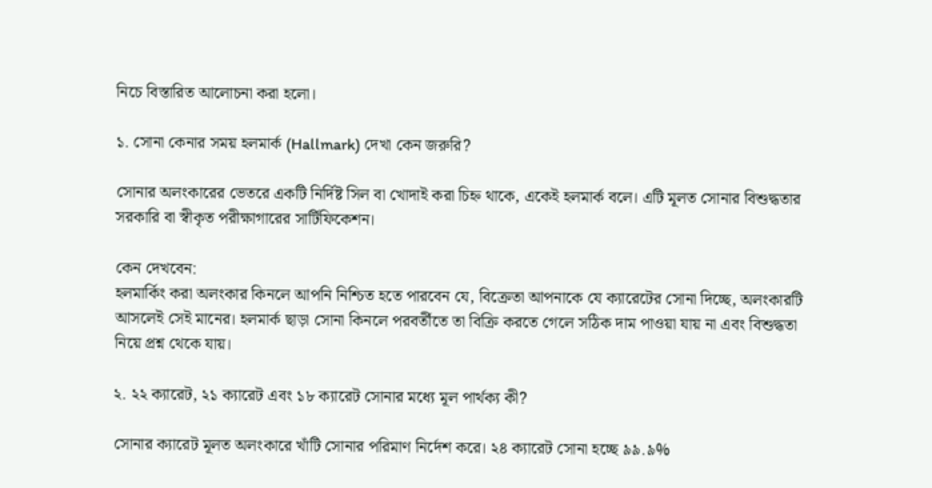নিচে বিস্তারিত আলোচনা করা হলো।

১. সোনা কেনার সময় হলমার্ক (Hallmark) দেখা কেন জরুরি?

সোনার অলংকারের ভেতরে একটি নির্দিষ্ট সিল বা খোদাই করা চিহ্ন থাকে, একেই হলমার্ক বলে। এটি মূলত সোনার বিশুদ্ধতার সরকারি বা স্বীকৃত পরীক্ষাগারের সার্টিফিকেশন।

কেন দেখবেন:
হলমার্কিং করা অলংকার কিনলে আপনি নিশ্চিত হতে পারবেন যে, বিক্রেতা আপনাকে যে ক্যারেটের সোনা দিচ্ছে, অলংকারটি আসলেই সেই মানের। হলমার্ক ছাড়া সোনা কিনলে পরবর্তীতে তা বিক্রি করতে গেলে সঠিক দাম পাওয়া যায় না এবং বিশুদ্ধতা নিয়ে প্রশ্ন থেকে যায়।

২. ২২ ক্যারেট, ২১ ক্যারেট এবং ১৮ ক্যারেট সোনার মধ্যে মূল পার্থক্য কী?

সোনার ক্যারেট মূলত অলংকারে খাঁটি সোনার পরিমাণ নির্দেশ করে। ২৪ ক্যারেট সোনা হচ্ছে ৯৯.৯%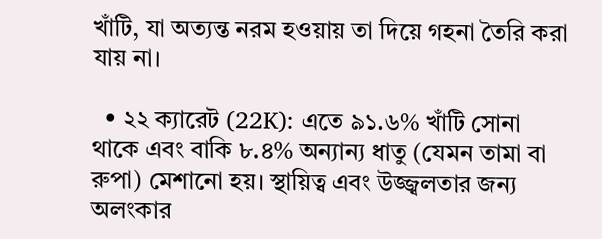খাঁটি, যা অত্যন্ত নরম হওয়ায় তা দিয়ে গহনা তৈরি করা যায় না।

  • ২২ ক্যারেট (22K): এতে ৯১.৬% খাঁটি সোনা থাকে এবং বাকি ৮.৪% অন্যান্য ধাতু (যেমন তামা বা রুপা) মেশানো হয়। স্থায়িত্ব এবং উজ্জ্বলতার জন্য অলংকার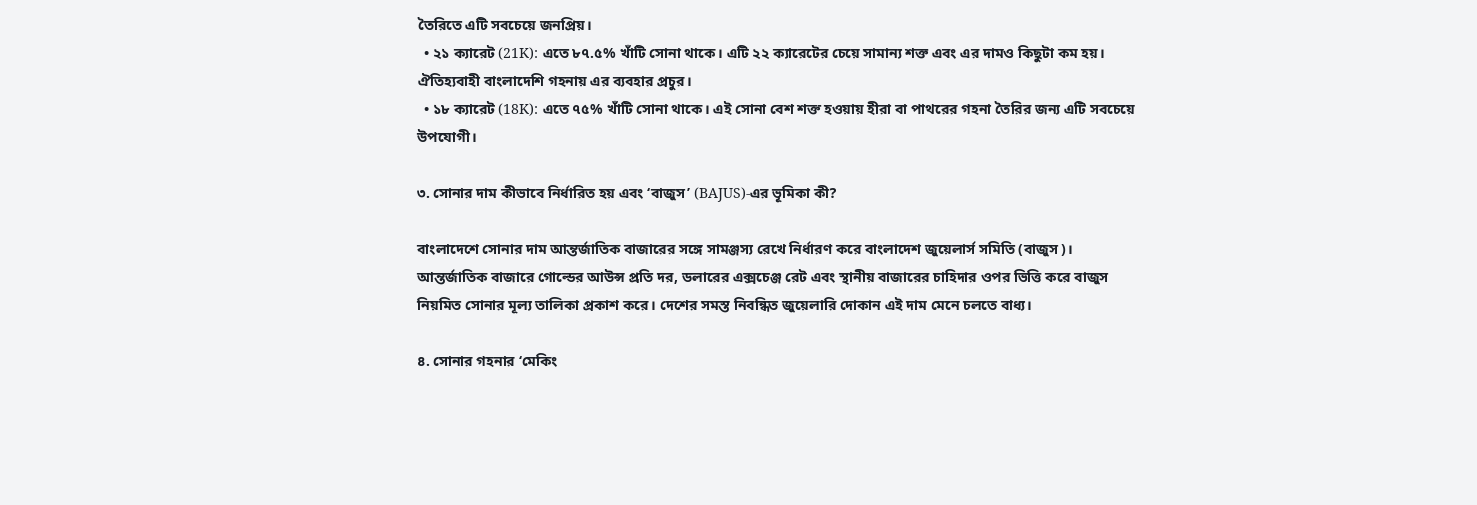তৈরিতে এটি সবচেয়ে জনপ্রিয়।
  • ২১ ক্যারেট (21K): এতে ৮৭.৫% খাঁটি সোনা থাকে। এটি ২২ ক্যারেটের চেয়ে সামান্য শক্ত এবং এর দামও কিছুটা কম হয়। ঐতিহ্যবাহী বাংলাদেশি গহনায় এর ব্যবহার প্রচুর।
  • ১৮ ক্যারেট (18K): এতে ৭৫% খাঁটি সোনা থাকে। এই সোনা বেশ শক্ত হওয়ায় হীরা বা পাথরের গহনা তৈরির জন্য এটি সবচেয়ে উপযোগী।

৩. সোনার দাম কীভাবে নির্ধারিত হয় এবং ‘বাজুস’ (BAJUS)-এর ভূমিকা কী?

বাংলাদেশে সোনার দাম আন্তর্জাতিক বাজারের সঙ্গে সামঞ্জস্য রেখে নির্ধারণ করে বাংলাদেশ জুয়েলার্স সমিতি (বাজুস)। আন্তর্জাতিক বাজারে গোল্ডের আউন্স প্রতি দর, ডলারের এক্সচেঞ্জ রেট এবং স্থানীয় বাজারের চাহিদার ওপর ভিত্তি করে বাজুস নিয়মিত সোনার মূল্য তালিকা প্রকাশ করে। দেশের সমস্ত নিবন্ধিত জুয়েলারি দোকান এই দাম মেনে চলতে বাধ্য।

৪. সোনার গহনার ‘মেকিং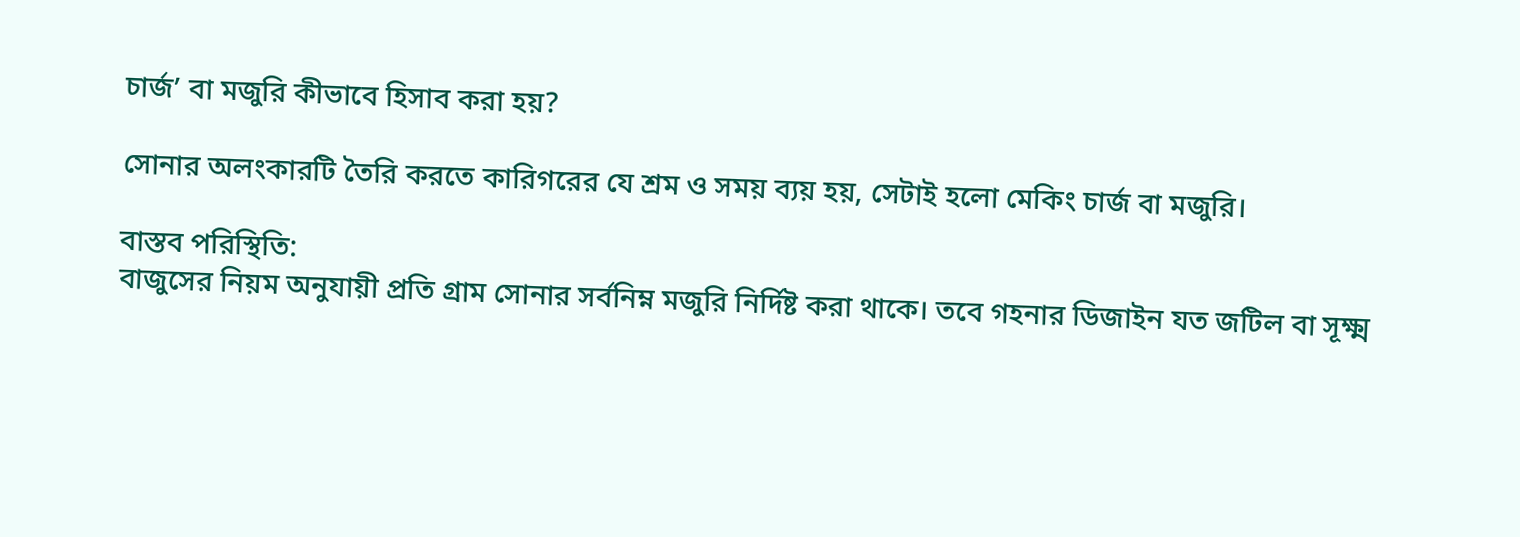চার্জ’ বা মজুরি কীভাবে হিসাব করা হয়?

সোনার অলংকারটি তৈরি করতে কারিগরের যে শ্রম ও সময় ব্যয় হয়, সেটাই হলো মেকিং চার্জ বা মজুরি।

বাস্তব পরিস্থিতি:
বাজুসের নিয়ম অনুযায়ী প্রতি গ্রাম সোনার সর্বনিম্ন মজুরি নির্দিষ্ট করা থাকে। তবে গহনার ডিজাইন যত জটিল বা সূক্ষ্ম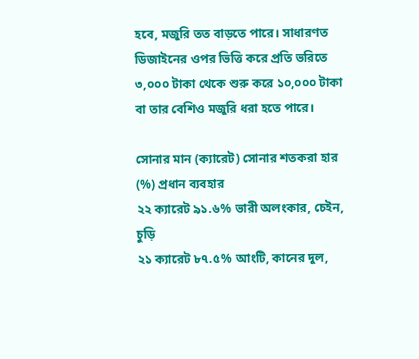হবে, মজুরি তত বাড়তে পারে। সাধারণত ডিজাইনের ওপর ভিত্তি করে প্রতি ভরিতে ৩,০০০ টাকা থেকে শুরু করে ১০,০০০ টাকা বা তার বেশিও মজুরি ধরা হতে পারে।

সোনার মান (ক্যারেট) সোনার শতকরা হার (%) প্রধান ব্যবহার
২২ ক্যারেট ৯১.৬% ভারী অলংকার, চেইন, চুড়ি
২১ ক্যারেট ৮৭.৫% আংটি, কানের দুল,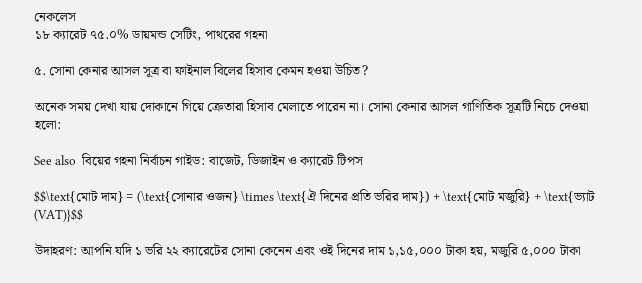নেকলেস
১৮ ক্যারেট ৭৫.০% ডায়মন্ড সেটিং, পাথরের গহনা

৫. সোনা কেনার আসল সূত্র বা ফাইনাল বিলের হিসাব কেমন হওয়া উচিত?

অনেক সময় দেখা যায় দোকানে গিয়ে ক্রেতারা হিসাব মেলাতে পারেন না। সোনা কেনার আসল গাণিতিক সূত্রটি নিচে দেওয়া হলো:

See also  বিয়ের গহনা নির্বাচন গাইড: বাজেট, ডিজাইন ও ক্যারেট টিপস

$$\text{মোট দাম} = (\text{সোনার ওজন} \times \text{ঐ দিনের প্রতি ভরির দাম}) + \text{মোট মজুরি} + \text{ভ্যাট (VAT)}$$

উদাহরণ: আপনি যদি ১ ভরি ২২ ক্যারেটের সোনা কেনেন এবং ওই দিনের দাম ১,১৫,০০০ টাকা হয়, মজুরি ৫,০০০ টাকা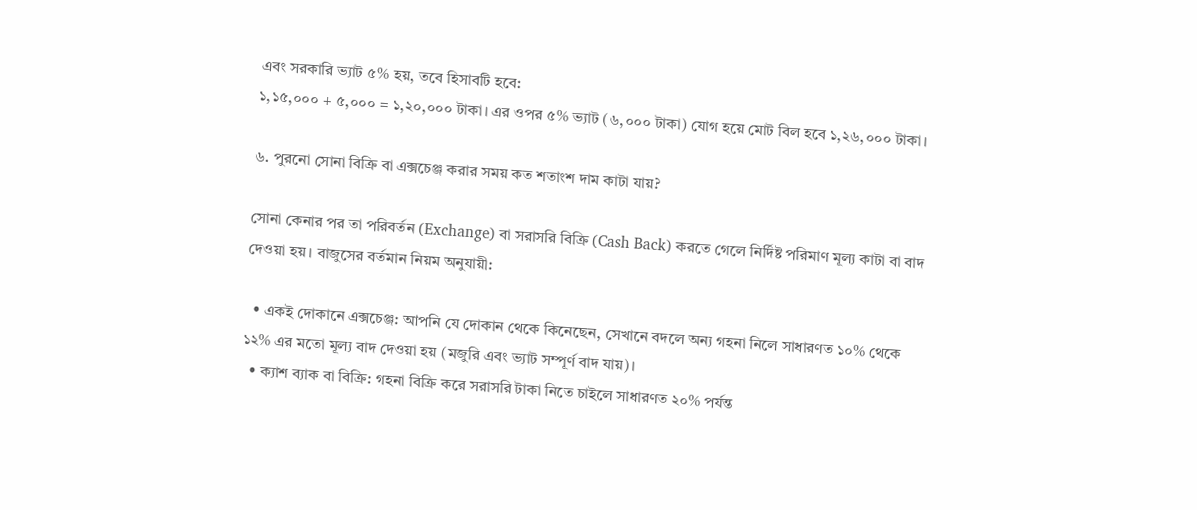এবং সরকারি ভ্যাট ৫% হয়, তবে হিসাবটি হবে:
১,১৫,০০০ + ৫,০০০ = ১,২০,০০০ টাকা। এর ওপর ৫% ভ্যাট (৬,০০০ টাকা) যোগ হয়ে মোট বিল হবে ১,২৬,০০০ টাকা।

৬. পুরনো সোনা বিক্রি বা এক্সচেঞ্জ করার সময় কত শতাংশ দাম কাটা যায়?

সোনা কেনার পর তা পরিবর্তন (Exchange) বা সরাসরি বিক্রি (Cash Back) করতে গেলে নির্দিষ্ট পরিমাণ মূল্য কাটা বা বাদ দেওয়া হয়। বাজুসের বর্তমান নিয়ম অনুযায়ী:

  • একই দোকানে এক্সচেঞ্জ: আপনি যে দোকান থেকে কিনেছেন, সেখানে বদলে অন্য গহনা নিলে সাধারণত ১০% থেকে ১২% এর মতো মূল্য বাদ দেওয়া হয় (মজুরি এবং ভ্যাট সম্পূর্ণ বাদ যায়)।
  • ক্যাশ ব্যাক বা বিক্রি: গহনা বিক্রি করে সরাসরি টাকা নিতে চাইলে সাধারণত ২০% পর্যন্ত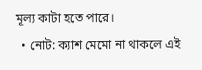মূল্য কাটা হতে পারে।
  • নোট: ক্যাশ মেমো না থাকলে এই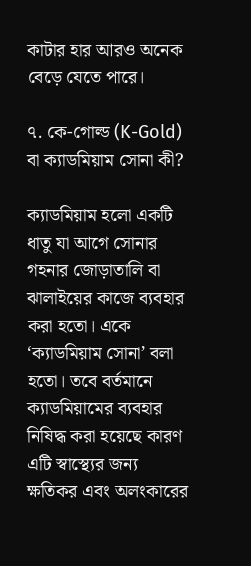কাটার হার আরও অনেক বেড়ে যেতে পারে।

৭. কে-গোল্ড (K-Gold) বা ক্যাডমিয়াম সোনা কী?

ক্যাডমিয়াম হলো একটি ধাতু যা আগে সোনার গহনার জোড়াতালি বা ঝালাইয়ের কাজে ব্যবহার করা হতো। একে ‘ক্যাডমিয়াম সোনা’ বলা হতো। তবে বর্তমানে ক্যাডমিয়ামের ব্যবহার নিষিদ্ধ করা হয়েছে কারণ এটি স্বাস্থ্যের জন্য ক্ষতিকর এবং অলংকারের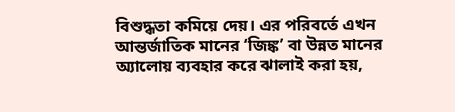বিশুদ্ধতা কমিয়ে দেয়। এর পরিবর্তে এখন আন্তর্জাতিক মানের ‘জিঙ্ক’ বা উন্নত মানের অ্যালোয় ব্যবহার করে ঝালাই করা হয়,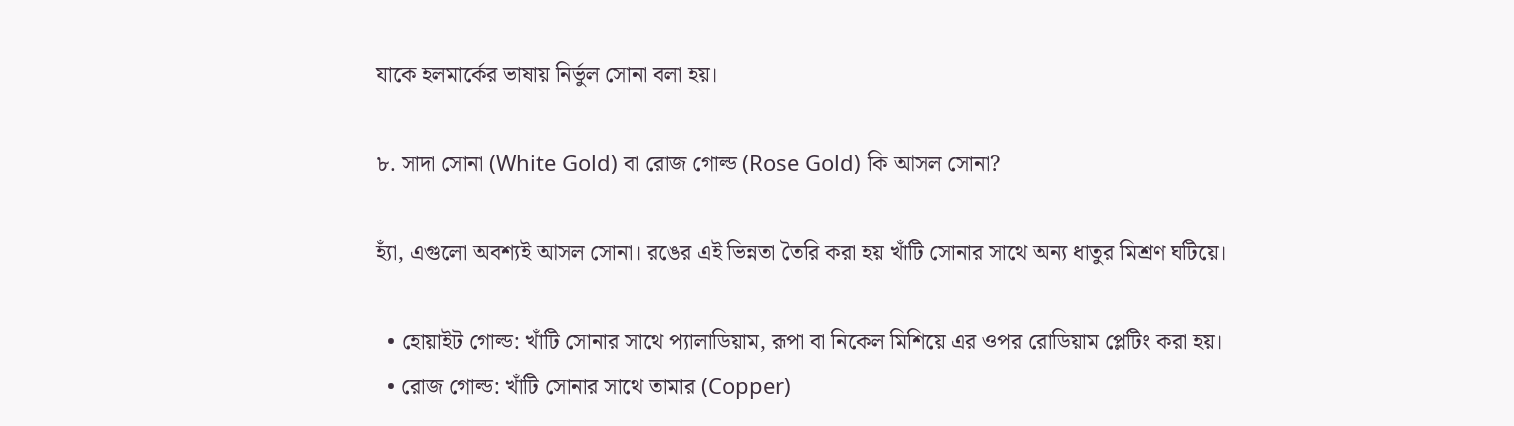যাকে হলমার্কের ভাষায় নির্ভুল সোনা বলা হয়।

৮. সাদা সোনা (White Gold) বা রোজ গোল্ড (Rose Gold) কি আসল সোনা?

হ্যাঁ, এগুলো অবশ্যই আসল সোনা। রঙের এই ভিন্নতা তৈরি করা হয় খাঁটি সোনার সাথে অন্য ধাতুর মিশ্রণ ঘটিয়ে।

  • হোয়াইট গোল্ড: খাঁটি সোনার সাথে প্যালাডিয়াম, রূপা বা নিকেল মিশিয়ে এর ওপর রোডিয়াম প্লেটিং করা হয়।
  • রোজ গোল্ড: খাঁটি সোনার সাথে তামার (Copper)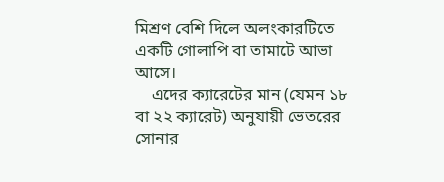মিশ্রণ বেশি দিলে অলংকারটিতে একটি গোলাপি বা তামাটে আভা আসে।
    এদের ক্যারেটের মান (যেমন ১৮ বা ২২ ক্যারেট) অনুযায়ী ভেতরের সোনার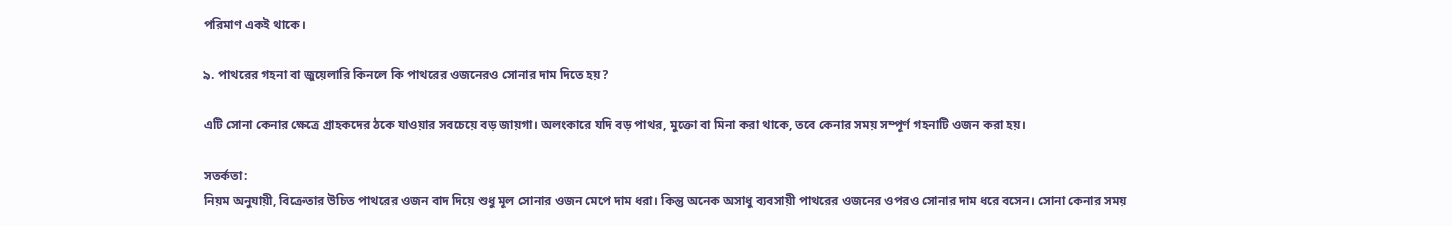পরিমাণ একই থাকে।

৯. পাথরের গহনা বা জুয়েলারি কিনলে কি পাথরের ওজনেরও সোনার দাম দিতে হয়?

এটি সোনা কেনার ক্ষেত্রে গ্রাহকদের ঠকে যাওয়ার সবচেয়ে বড় জায়গা। অলংকারে যদি বড় পাথর, মুক্তো বা মিনা করা থাকে, তবে কেনার সময় সম্পূর্ণ গহনাটি ওজন করা হয়।

সতর্কতা:
নিয়ম অনুযায়ী, বিক্রেতার উচিত পাথরের ওজন বাদ দিয়ে শুধু মূল সোনার ওজন মেপে দাম ধরা। কিন্তু অনেক অসাধু ব্যবসায়ী পাথরের ওজনের ওপরও সোনার দাম ধরে বসেন। সোনা কেনার সময়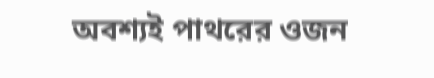অবশ্যই পাথরের ওজন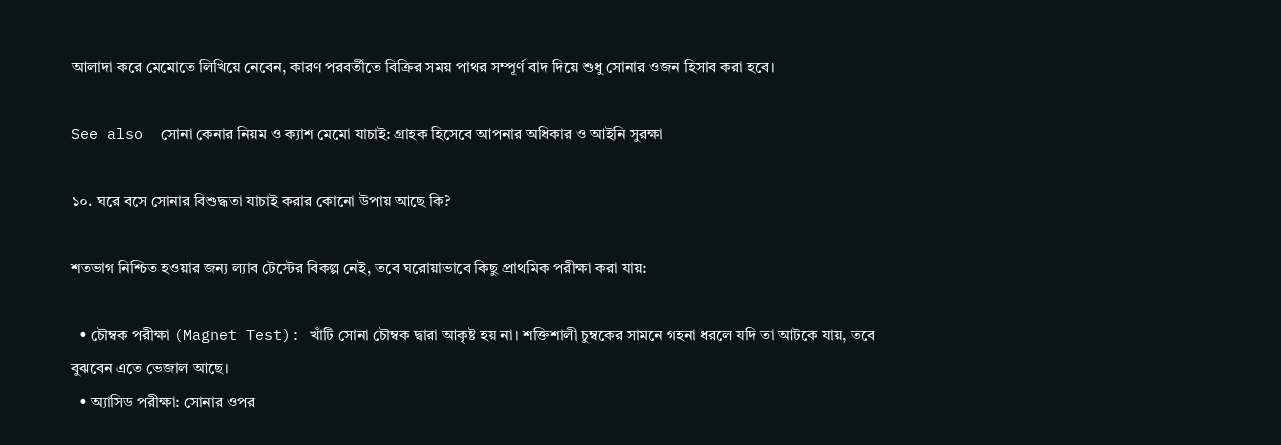আলাদা করে মেমোতে লিখিয়ে নেবেন, কারণ পরবর্তীতে বিক্রির সময় পাথর সম্পূর্ণ বাদ দিয়ে শুধু সোনার ওজন হিসাব করা হবে।

See also  সোনা কেনার নিয়ম ও ক্যাশ মেমো যাচাই: গ্রাহক হিসেবে আপনার অধিকার ও আইনি সুরক্ষা

১০. ঘরে বসে সোনার বিশুদ্ধতা যাচাই করার কোনো উপায় আছে কি?

শতভাগ নিশ্চিত হওয়ার জন্য ল্যাব টেস্টের বিকল্প নেই, তবে ঘরোয়াভাবে কিছু প্রাথমিক পরীক্ষা করা যায়:

  • চৌম্বক পরীক্ষা (Magnet Test): খাঁটি সোনা চৌম্বক দ্বারা আকৃষ্ট হয় না। শক্তিশালী চুম্বকের সামনে গহনা ধরলে যদি তা আটকে যায়, তবে বুঝবেন এতে ভেজাল আছে।
  • অ্যাসিড পরীক্ষা: সোনার ওপর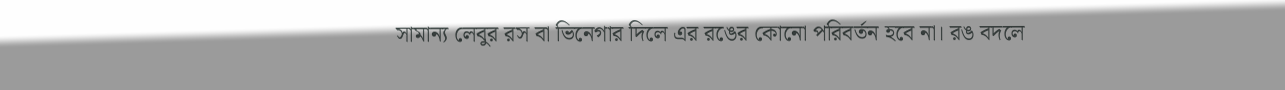সামান্য লেবুর রস বা ভিনেগার দিলে এর রঙের কোনো পরিবর্তন হবে না। রঙ বদলে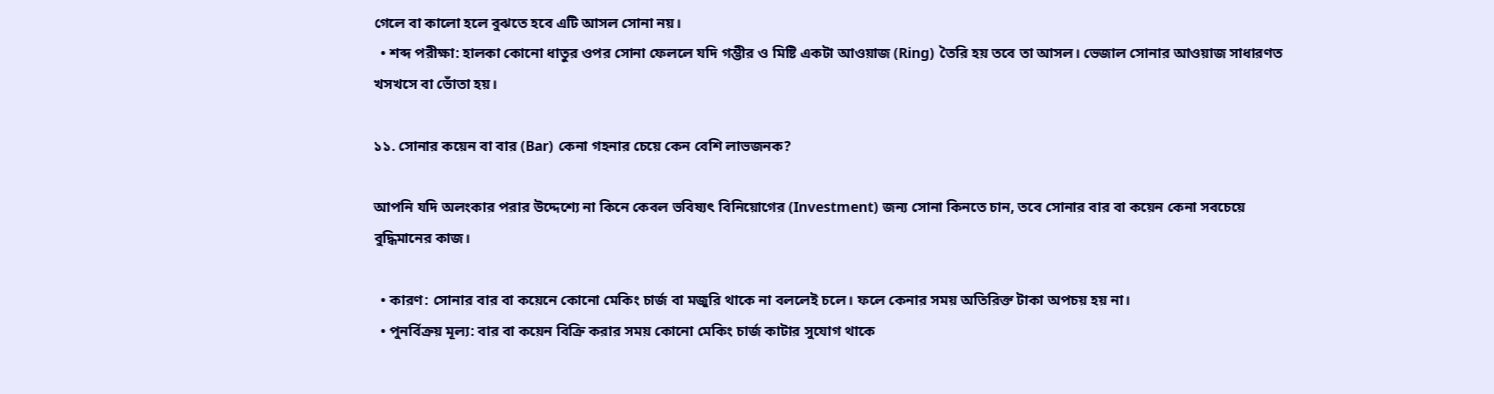গেলে বা কালো হলে বুঝতে হবে এটি আসল সোনা নয়।
  • শব্দ পরীক্ষা: হালকা কোনো ধাতুর ওপর সোনা ফেললে যদি গম্ভীর ও মিষ্টি একটা আওয়াজ (Ring) তৈরি হয় তবে তা আসল। ভেজাল সোনার আওয়াজ সাধারণত খসখসে বা ভোঁতা হয়।

১১. সোনার কয়েন বা বার (Bar) কেনা গহনার চেয়ে কেন বেশি লাভজনক?

আপনি যদি অলংকার পরার উদ্দেশ্যে না কিনে কেবল ভবিষ্যৎ বিনিয়োগের (Investment) জন্য সোনা কিনতে চান, তবে সোনার বার বা কয়েন কেনা সবচেয়ে বুদ্ধিমানের কাজ।

  • কারণ: সোনার বার বা কয়েনে কোনো মেকিং চার্জ বা মজুরি থাকে না বললেই চলে। ফলে কেনার সময় অতিরিক্ত টাকা অপচয় হয় না।
  • পুনর্বিক্রয় মূল্য: বার বা কয়েন বিক্রি করার সময় কোনো মেকিং চার্জ কাটার সুযোগ থাকে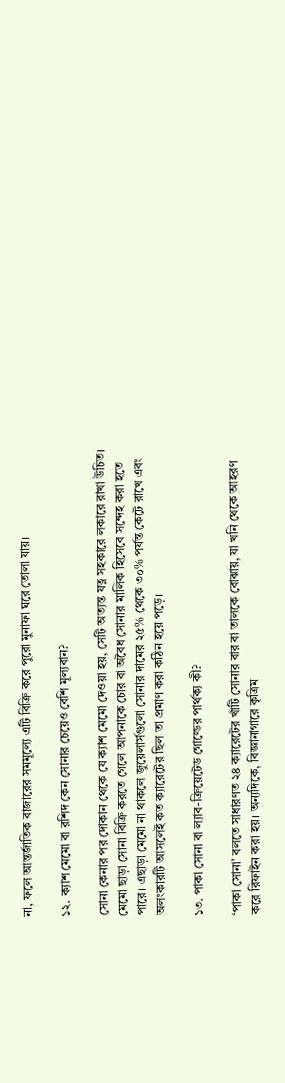না, ফলে আন্তর্জাতিক বাজারের সমমূল্যে এটি বিক্রি করে পুরো মুনাফা ঘরে তোলা যায়।

১২. ক্যাশ মেমো বা রশিদ কেন সোনার চেয়েও বেশি মূল্যবান?

সোনা কেনার পর দোকান থেকে যে ক্যাশ মেমো দেওয়া হয়, সেটি অত্যন্ত যত্ন সহকারে লকারে রাখা উচিত। মেমো ছাড়া সোনা বিক্রি করতে গেলে আপনাকে চোর বা অবৈধ সোনার মালিক হিসেবে সন্দেহ করা হতে পারে। এছাড়া মেমো না থাকলে জুয়েলার্সগুলো সোনার দামের ২৫% থেকে ৩০% পর্যন্ত কেটে রাখে এবং অলংকারটি আসলেই কত ক্যারেটের ছিল তা প্রমাণ করা কঠিন হয়ে পড়ে।

১৩. পাকা সোনা বা ল্যাব-ক্রিয়েটেড গোল্ডের পার্থক্য কী?

‘পাকা সোনা’ বলতে সাধারণত ২৪ ক্যারেটের খাঁটি সোনার বার বা তালকে বোঝায়, যা খনি থেকে আহরণ করে রিফাইন করা হয়। অন্যদিকে, বিজ্ঞানাগারে কৃত্রিম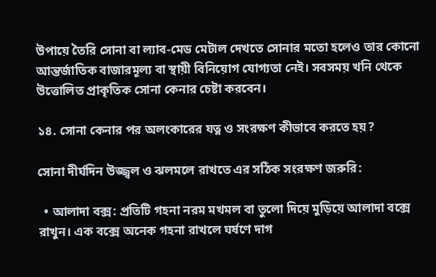উপায়ে তৈরি সোনা বা ল্যাব-মেড মেটাল দেখতে সোনার মতো হলেও তার কোনো আন্তর্জাতিক বাজারমূল্য বা স্থায়ী বিনিয়োগ যোগ্যতা নেই। সবসময় খনি থেকে উত্তোলিত প্রাকৃতিক সোনা কেনার চেষ্টা করবেন।

১৪. সোনা কেনার পর অলংকারের যত্ন ও সংরক্ষণ কীভাবে করতে হয়?

সোনা দীর্ঘদিন উজ্জ্বল ও ঝলমলে রাখতে এর সঠিক সংরক্ষণ জরুরি:

  • আলাদা বক্স: প্রতিটি গহনা নরম মখমল বা তুলো দিয়ে মুড়িয়ে আলাদা বক্সে রাখুন। এক বক্সে অনেক গহনা রাখলে ঘর্ষণে দাগ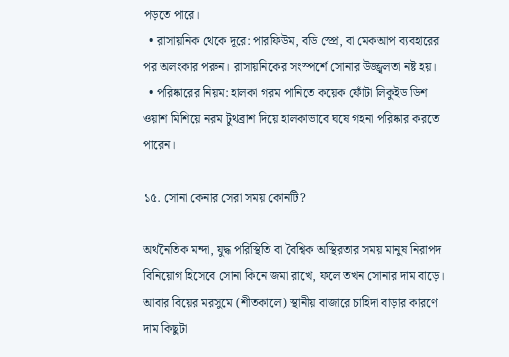পড়তে পারে।
  • রাসায়নিক থেকে দূরে: পারফিউম, বডি স্প্রে, বা মেকআপ ব্যবহারের পর অলংকার পরুন। রাসায়নিকের সংস্পর্শে সোনার উজ্জ্বলতা নষ্ট হয়।
  • পরিষ্কারের নিয়ম: হালকা গরম পানিতে কয়েক ফোঁটা লিকুইড ডিশ ওয়াশ মিশিয়ে নরম টুথব্রাশ দিয়ে হালকাভাবে ঘষে গহনা পরিষ্কার করতে পারেন।

১৫. সোনা কেনার সেরা সময় কোনটি?

অর্থনৈতিক মন্দা, যুদ্ধ পরিস্থিতি বা বৈশ্বিক অস্থিরতার সময় মানুষ নিরাপদ বিনিয়োগ হিসেবে সোনা কিনে জমা রাখে, ফলে তখন সোনার দাম বাড়ে। আবার বিয়ের মরসুমে (শীতকালে) স্থানীয় বাজারে চাহিদা বাড়ার কারণে দাম কিছুটা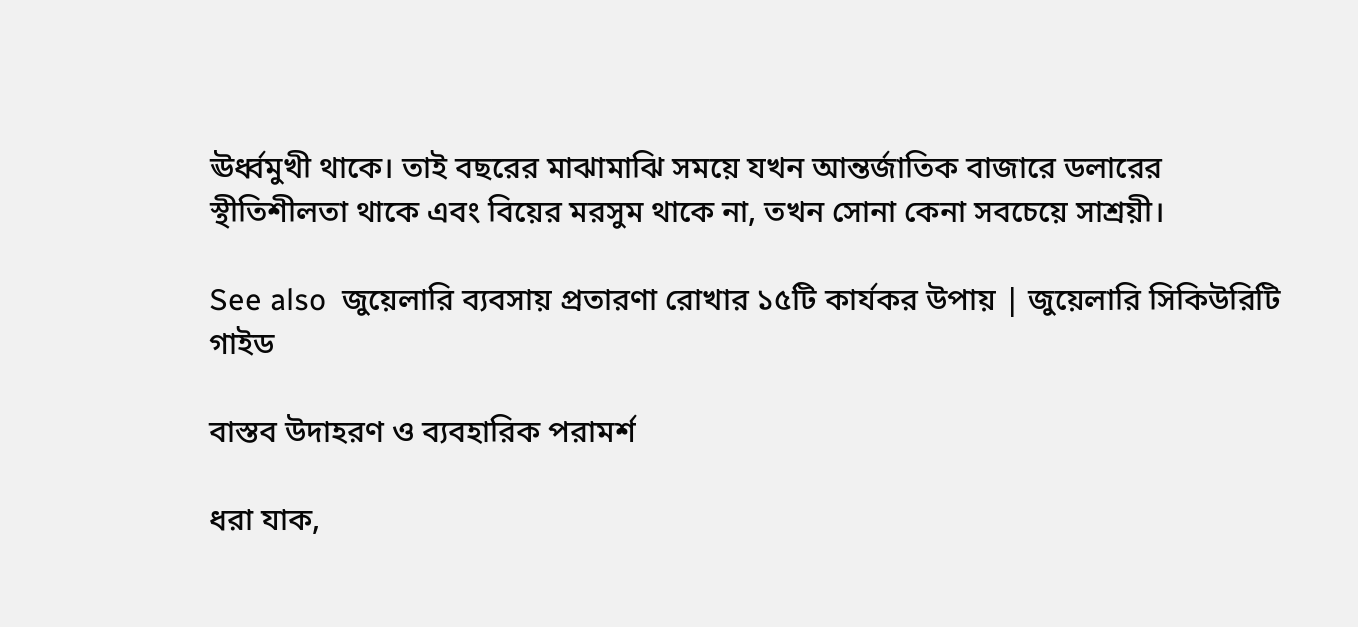ঊর্ধ্বমুখী থাকে। তাই বছরের মাঝামাঝি সময়ে যখন আন্তর্জাতিক বাজারে ডলারের স্থীতিশীলতা থাকে এবং বিয়ের মরসুম থাকে না, তখন সোনা কেনা সবচেয়ে সাশ্রয়ী।

See also  জুয়েলারি ব্যবসায় প্রতারণা রোখার ১৫টি কার্যকর উপায় | জুয়েলারি সিকিউরিটি গাইড

বাস্তব উদাহরণ ও ব্যবহারিক পরামর্শ

ধরা যাক,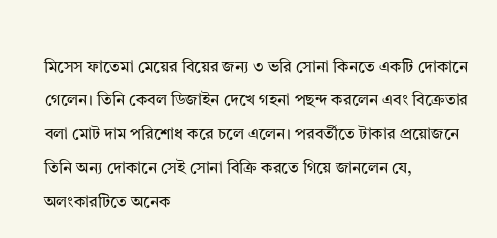মিসেস ফাতেমা মেয়ের বিয়ের জন্য ৩ ভরি সোনা কিনতে একটি দোকানে গেলেন। তিনি কেবল ডিজাইন দেখে গহনা পছন্দ করলেন এবং বিক্রেতার বলা মোট দাম পরিশোধ করে চলে এলেন। পরবর্তীতে টাকার প্রয়োজনে তিনি অন্য দোকানে সেই সোনা বিক্রি করতে গিয়ে জানলেন যে, অলংকারটিতে অনেক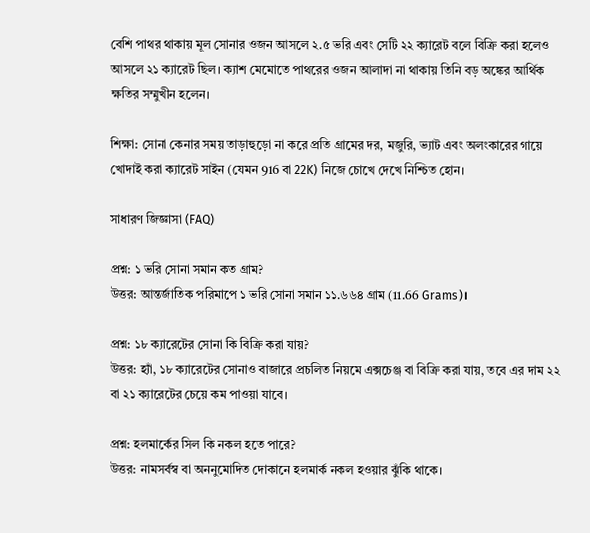বেশি পাথর থাকায় মূল সোনার ওজন আসলে ২.৫ ভরি এবং সেটি ২২ ক্যারেট বলে বিক্রি করা হলেও আসলে ২১ ক্যারেট ছিল। ক্যাশ মেমোতে পাথরের ওজন আলাদা না থাকায় তিনি বড় অঙ্কের আর্থিক ক্ষতির সম্মুখীন হলেন।

শিক্ষা: সোনা কেনার সময় তাড়াহুড়ো না করে প্রতি গ্রামের দর, মজুরি, ভ্যাট এবং অলংকারের গায়ে খোদাই করা ক্যারেট সাইন (যেমন 916 বা 22K) নিজে চোখে দেখে নিশ্চিত হোন।

সাধারণ জিজ্ঞাসা (FAQ)

প্রশ্ন: ১ ভরি সোনা সমান কত গ্রাম?
উত্তর: আন্তর্জাতিক পরিমাপে ১ ভরি সোনা সমান ১১.৬৬৪ গ্রাম (11.66 Grams)।

প্রশ্ন: ১৮ ক্যারেটের সোনা কি বিক্রি করা যায়?
উত্তর: হ্যাঁ, ১৮ ক্যারেটের সোনাও বাজারে প্রচলিত নিয়মে এক্সচেঞ্জ বা বিক্রি করা যায়, তবে এর দাম ২২ বা ২১ ক্যারেটের চেয়ে কম পাওয়া যাবে।

প্রশ্ন: হলমার্কের সিল কি নকল হতে পারে?
উত্তর: নামসর্বস্ব বা অননুমোদিত দোকানে হলমার্ক নকল হওয়ার ঝুঁকি থাকে।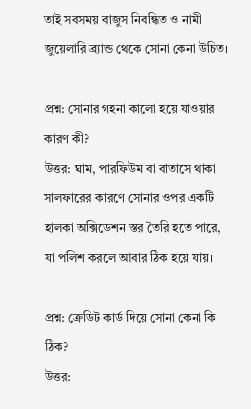তাই সবসময় বাজুস নিবন্ধিত ও নামী জুয়েলারি ব্র্যান্ড থেকে সোনা কেনা উচিত।

প্রশ্ন: সোনার গহনা কালো হয়ে যাওয়ার কারণ কী?
উত্তর: ঘাম, পারফিউম বা বাতাসে থাকা সালফারের কারণে সোনার ওপর একটি হালকা অক্সিডেশন স্তর তৈরি হতে পারে, যা পলিশ করলে আবার ঠিক হয়ে যায়।

প্রশ্ন: ক্রেডিট কার্ড দিয়ে সোনা কেনা কি ঠিক?
উত্তর: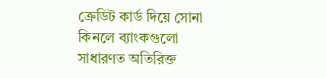ক্রেডিট কার্ড দিয়ে সোনা কিনলে ব্যাংকগুলো সাধারণত অতিরিক্ত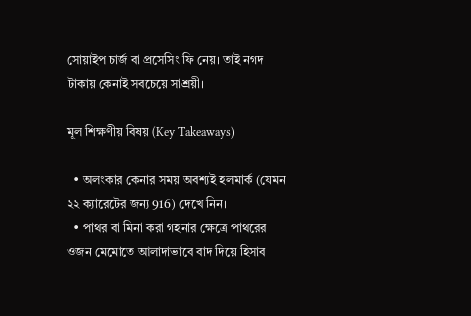সোয়াইপ চার্জ বা প্রসেসিং ফি নেয়। তাই নগদ টাকায় কেনাই সবচেয়ে সাশ্রয়ী।

মূল শিক্ষণীয় বিষয় (Key Takeaways)

  • অলংকার কেনার সময় অবশ্যই হলমার্ক (যেমন ২২ ক্যারেটের জন্য 916) দেখে নিন।
  • পাথর বা মিনা করা গহনার ক্ষেত্রে পাথরের ওজন মেমোতে আলাদাভাবে বাদ দিয়ে হিসাব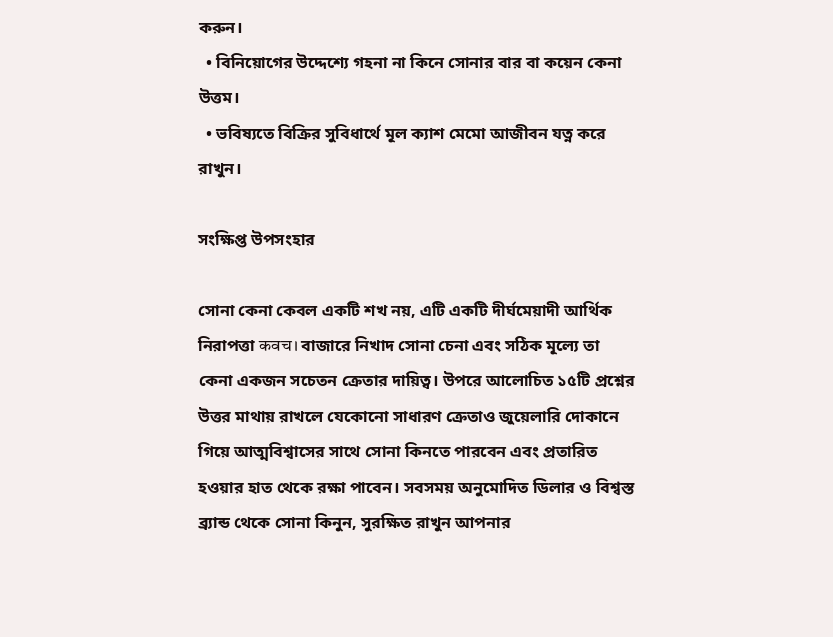করুন।
  • বিনিয়োগের উদ্দেশ্যে গহনা না কিনে সোনার বার বা কয়েন কেনা উত্তম।
  • ভবিষ্যতে বিক্রির সুবিধার্থে মূল ক্যাশ মেমো আজীবন যত্ন করে রাখুন।

সংক্ষিপ্ত উপসংহার

সোনা কেনা কেবল একটি শখ নয়, এটি একটি দীর্ঘমেয়াদী আর্থিক নিরাপত্তা कवच। বাজারে নিখাদ সোনা চেনা এবং সঠিক মূল্যে তা কেনা একজন সচেতন ক্রেতার দায়িত্ব। উপরে আলোচিত ১৫টি প্রশ্নের উত্তর মাথায় রাখলে যেকোনো সাধারণ ক্রেতাও জুয়েলারি দোকানে গিয়ে আত্মবিশ্বাসের সাথে সোনা কিনতে পারবেন এবং প্রতারিত হওয়ার হাত থেকে রক্ষা পাবেন। সবসময় অনুমোদিত ডিলার ও বিশ্বস্ত ব্র্যান্ড থেকে সোনা কিনুন, সুরক্ষিত রাখুন আপনার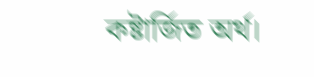কষ্টার্জিত অর্থ।